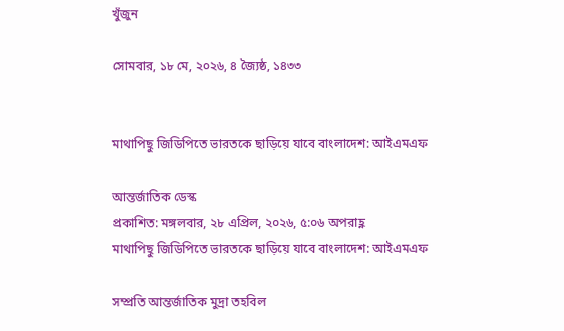খুঁজুন

সোমবার, ১৮ মে, ২০২৬, ৪ জ্যৈষ্ঠ, ১৪৩৩


মাথাপিছু জিডিপিতে ভারতকে ছাড়িয়ে যাবে বাংলাদেশ: আইএমএফ

আন্তর্জাতিক ডেস্ক
প্রকাশিত: মঙ্গলবার, ২৮ এপ্রিল, ২০২৬, ৫:০৬ অপরাহ্ণ
মাথাপিছু জিডিপিতে ভারতকে ছাড়িয়ে যাবে বাংলাদেশ: আইএমএফ

সম্প্রতি আন্তর্জাতিক মুদ্রা তহবিল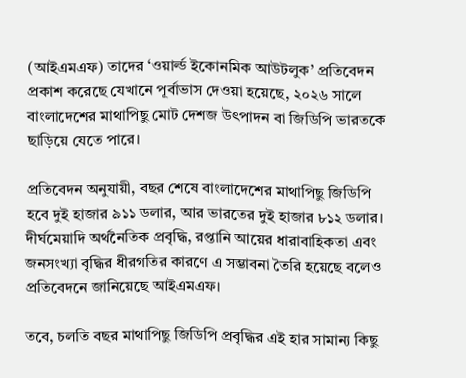(আইএমএফ) তাদের ‘ওয়ার্ল্ড ইকোনমিক আউটলুক’ প্রতিবেদন প্রকাশ করেছে যেখানে পূর্বাভাস দেওয়া হয়েছে, ২০২৬ সালে বাংলাদেশের মাথাপিছু মোট দেশজ উৎপাদন বা জিডিপি ভারতকে ছাড়িয়ে যেতে পারে।

প্রতিবেদন অনুযায়ী, বছর শেষে বাংলাদেশের মাথাপিছু জিডিপি হবে দুই হাজার ৯১১ ডলার, আর ভারতের দুই হাজার ৮১২ ডলার। দীর্ঘমেয়াদি অর্থনৈতিক প্রবৃদ্ধি, রপ্তানি আয়ের ধারাবাহিকতা এবং জনসংখ্যা বৃদ্ধির ধীরগতির কারণে এ সম্ভাবনা তৈরি হয়েছে বলেও প্রতিবেদনে জানিয়েছে আইএমএফ।

তবে, চলতি বছর মাথাপিছু জিডিপি প্রবৃদ্ধির এই হার সামান্য কিছু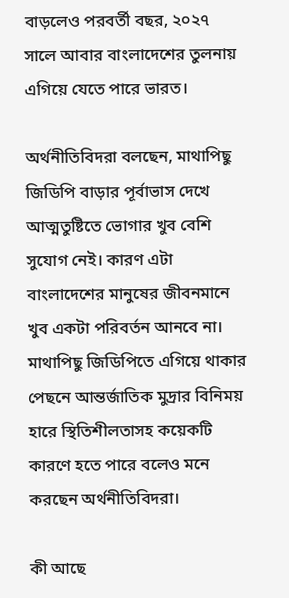বাড়লেও পরবর্তী বছর, ২০২৭ সালে আবার বাংলাদেশের তুলনায় এগিয়ে যেতে পারে ভারত।

অর্থনীতিবিদরা বলছেন, মাথাপিছু জিডিপি বাড়ার পূর্বাভাস দেখে আত্মতুষ্টিতে ভোগার খুব বেশি সুযোগ নেই। কারণ এটা বাংলাদেশের মানুষের জীবনমানে খুব একটা পরিবর্তন আনবে না। মাথাপিছু জিডিপিতে এগিয়ে থাকার পেছনে আন্তর্জাতিক মুদ্রার বিনিময় হারে স্থিতিশীলতাসহ কয়েকটি কারণে হতে পারে বলেও মনে করছেন অর্থনীতিবিদরা।

কী আছে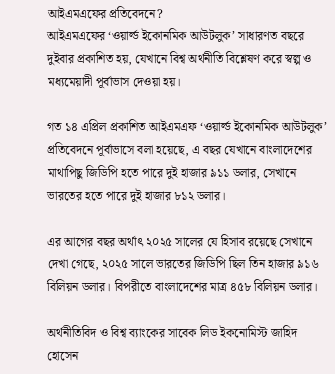আইএমএফের প্রতিবেদনে?
আইএমএফের ‘ওয়ার্ল্ড ইকোনমিক আউটলুক’ সাধারণত বছরে দুইবার প্রকাশিত হয়, যেখানে বিশ্ব অর্থনীতি বিশ্লেষণ করে স্বল্প ও মধ্যমেয়াদী পূর্বাভাস দেওয়া হয়।

গত ১৪ এপ্রিল প্রকাশিত আইএমএফ ‘ওয়ার্ল্ড ইকোনমিক আউটলুক’ প্রতিবেদনে পূর্বাভাসে বলা হয়েছে, এ বছর যেখানে বাংলাদেশের মাথাপিছু জিডিপি হতে পারে দুই হাজার ৯১১ ডলার, সেখানে ভারতের হতে পারে দুই হাজার ৮১২ ডলার।

এর আগের বছর অর্থাৎ ২০২৫ সালের যে হিসাব রয়েছে সেখানে দেখা গেছে, ২০২৫ সালে ভারতের জিডিপি ছিল তিন হাজার ৯১৬ বিলিয়ন ডলার। বিপরীতে বাংলাদেশের মাত্র ৪৫৮ বিলিয়ন ডলার।

অর্থনীতিবিদ ও বিশ্ব ব্যাংকের সাবেক লিড ইকনোমিস্ট জাহিদ হোসেন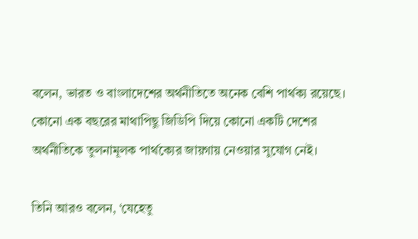বলেন, ভারত ও বাংলাদেশের অর্থনীতিতে অনেক বেশি পার্থক্য রয়েছে। কোনো এক বছরের মাথাপিছু জিডিপি দিয়ে কোনো একটি দেশের অর্থনীতিকে তুলনামূলক পার্থক্যের জায়গায় নেওয়ার সুযোগ নেই।

তিনি আরও বলেন, ‘যেহেতু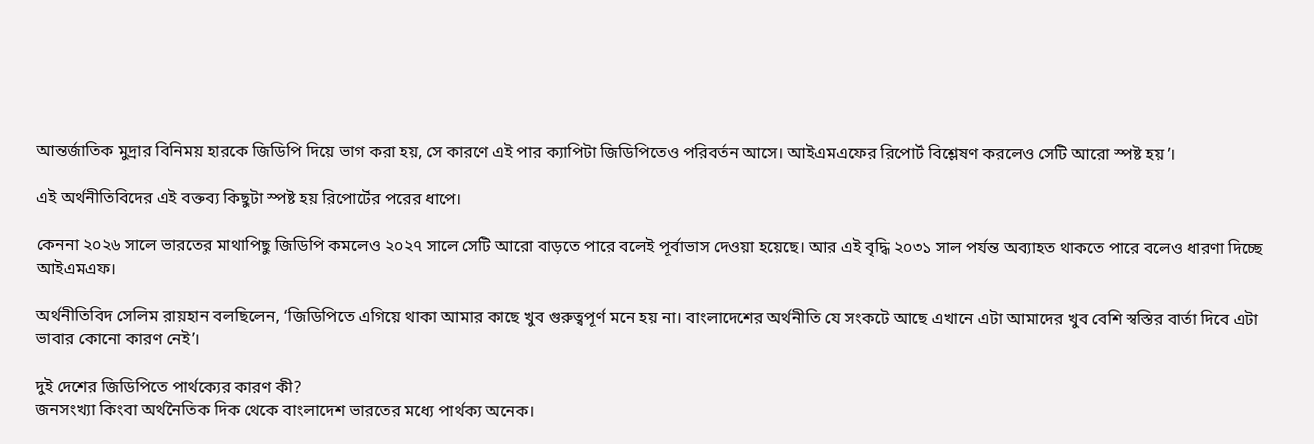আন্তর্জাতিক মুদ্রার বিনিময় হারকে জিডিপি দিয়ে ভাগ করা হয়, সে কারণে এই পার ক্যাপিটা জিডিপিতেও পরিবর্তন আসে। আইএমএফের রিপোর্ট বিশ্লেষণ করলেও সেটি আরো স্পষ্ট হয়’।

এই অর্থনীতিবিদের এই বক্তব্য কিছুটা স্পষ্ট হয় রিপোর্টের পরের ধাপে।

কেননা ২০২৬ সালে ভারতের মাথাপিছু জিডিপি কমলেও ২০২৭ সালে সেটি আরো বাড়তে পারে বলেই পূর্বাভাস দেওয়া হয়েছে। আর এই বৃদ্ধি ২০৩১ সাল পর্যন্ত অব্যাহত থাকতে পারে বলেও ধারণা দিচ্ছে আইএমএফ।

অর্থনীতিবিদ সেলিম রায়হান বলছিলেন, ‘জিডিপিতে এগিয়ে থাকা আমার কাছে খুব গুরুত্বপূর্ণ মনে হয় না। বাংলাদেশের অর্থনীতি যে সংকটে আছে এখানে এটা আমাদের খুব বেশি স্বস্তির বার্তা দিবে এটা ভাবার কোনো কারণ নেই’।

দুই দেশের জিডিপিতে পার্থক্যের কারণ কী?
জনসংখ্যা কিংবা অর্থনৈতিক দিক থেকে বাংলাদেশ ভারতের মধ্যে পার্থক্য অনেক।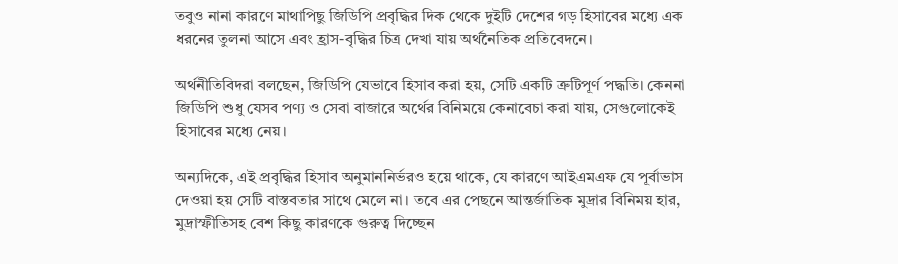তবুও নানা কারণে মাথাপিছু জিডিপি প্রবৃদ্ধির দিক থেকে দুইটি দেশের গড় হিসাবের মধ্যে এক ধরনের তুলনা আসে এবং হ্রাস-বৃদ্ধির চিত্র দেখা যায় অর্থনৈতিক প্রতিবেদনে।

অর্থনীতিবিদরা বলছেন, জিডিপি যেভাবে হিসাব করা হয়, সেটি একটি ত্রুটিপূর্ণ পদ্ধতি। কেননা জিডিপি শুধু যেসব পণ্য ও সেবা বাজারে অর্থের বিনিময়ে কেনাবেচা করা যায়, সেগুলোকেই হিসাবের মধ্যে নেয়।

অন্যদিকে, এই প্রবৃদ্ধির হিসাব অনুমাননির্ভরও হয়ে থাকে, যে কারণে আইএমএফ যে পূর্বাভাস দেওয়া হয় সেটি বাস্তবতার সাথে মেলে না। তবে এর পেছনে আন্তর্জাতিক মুদ্রার বিনিময় হার, মুদ্রাস্ফীতিসহ বেশ কিছু কারণকে গুরুত্ব দিচ্ছেন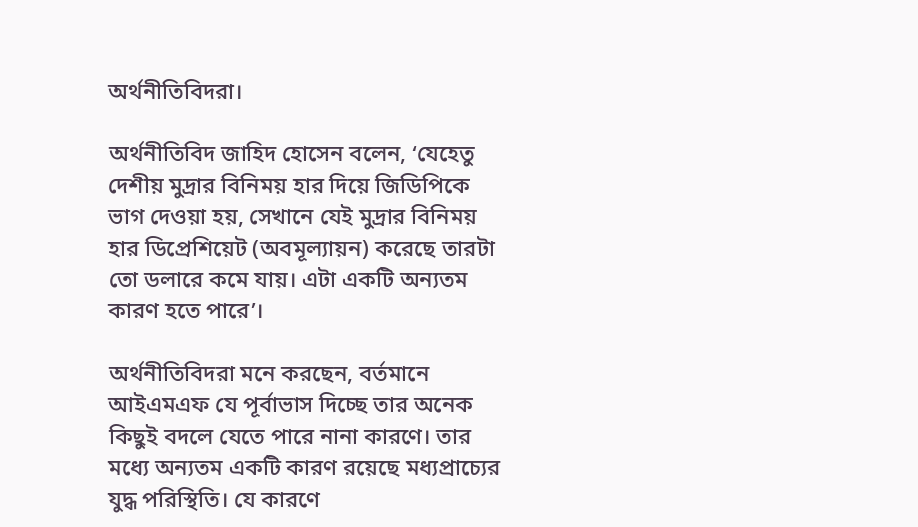অর্থনীতিবিদরা।

অর্থনীতিবিদ জাহিদ হোসেন বলেন, ‘যেহেতু দেশীয় মুদ্রার বিনিময় হার দিয়ে জিডিপিকে ভাগ দেওয়া হয়, সেখানে যেই মুদ্রার বিনিময় হার ডিপ্রেশিয়েট (অবমূল্যায়ন) করেছে তারটা তো ডলারে কমে যায়। এটা একটি অন্যতম কারণ হতে পারে’।

অর্থনীতিবিদরা মনে করছেন, বর্তমানে আইএমএফ যে পূর্বাভাস দিচ্ছে তার অনেক কিছুই বদলে যেতে পারে নানা কারণে। তার মধ্যে অন্যতম একটি কারণ রয়েছে মধ্যপ্রাচ্যের যুদ্ধ পরিস্থিতি। যে কারণে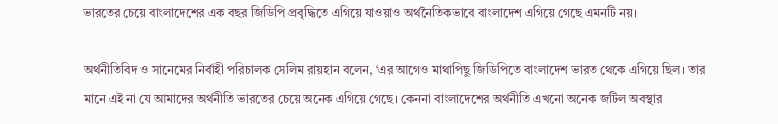ভারতের চেয়ে বাংলাদেশের এক বছর জিডিপি প্রবৃদ্ধিতে এগিয়ে যাওয়াও অর্থনৈতিকভাবে বাংলাদেশ এগিয়ে গেছে এমনটি নয়।

অর্থনীতিবিদ ও সানেমের নির্বাহী পরিচালক সেলিম রায়হান বলেন, ‘এর আগেও মাথাপিছু জিডিপিতে বাংলাদেশ ভারত থেকে এগিয়ে ছিল। তার মানে এই না যে আমাদের অর্থনীতি ভারতের চেয়ে অনেক এগিয়ে গেছে। কেননা বাংলাদেশের অর্থনীতি এখনো অনেক জটিল অবস্থার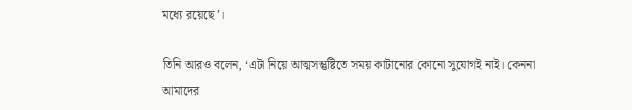মধ্যে রয়েছে’।

তিনি আরও বলেন, ‘এটা নিয়ে আত্মসন্তুষ্টিতে সময় কাটানোর কোনো সুযোগই নাই। কেননা আমাদের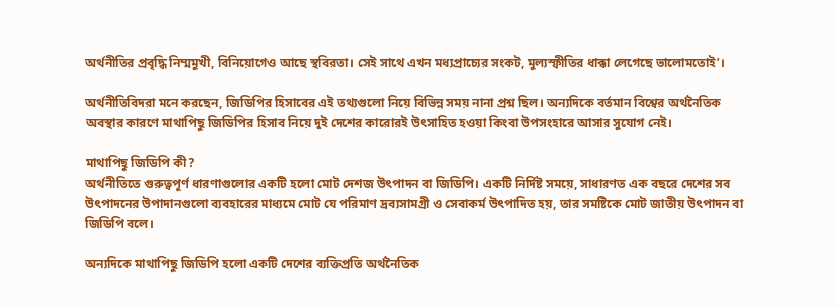অর্থনীতির প্রবৃদ্ধি নিম্মমুখী, বিনিয়োগেও আছে স্থবিরতা। সেই সাথে এখন মধ্যপ্রাচ্যের সংকট, মুল্যস্ফীতির ধাক্কা লেগেছে ভালোমতোই’।

অর্থনীতিবিদরা মনে করছেন, জিডিপির হিসাবের এই তথ্যগুলো নিয়ে বিভিন্ন সময় নানা প্রশ্ন ছিল। অন্যদিকে বর্তমান বিশ্বের অর্থনৈতিক অবস্থার কারণে মাথাপিছু জিডিপির হিসাব নিয়ে দুই দেশের কারোরই উৎসাহিত হওয়া কিংবা উপসংহারে আসার সুযোগ নেই।

মাথাপিছু জিডিপি কী?
অর্থনীতিতে গুরুত্বপূর্ণ ধারণাগুলোর একটি হলো মোট দেশজ উৎপাদন বা জিডিপি। একটি নির্দিষ্ট সময়ে, সাধারণত এক বছরে দেশের সব উৎপাদনের উপাদানগুলো ব্যবহারের মাধ্যমে মোট যে পরিমাণ দ্রব্যসামগ্রী ও সেবাকর্ম উৎপাদিত হয়, তার সমষ্টিকে মোট জাতীয় উৎপাদন বা জিডিপি বলে।

অন্যদিকে মাথাপিছু জিডিপি হলো একটি দেশের ব্যক্তিপ্রতি অর্থনৈতিক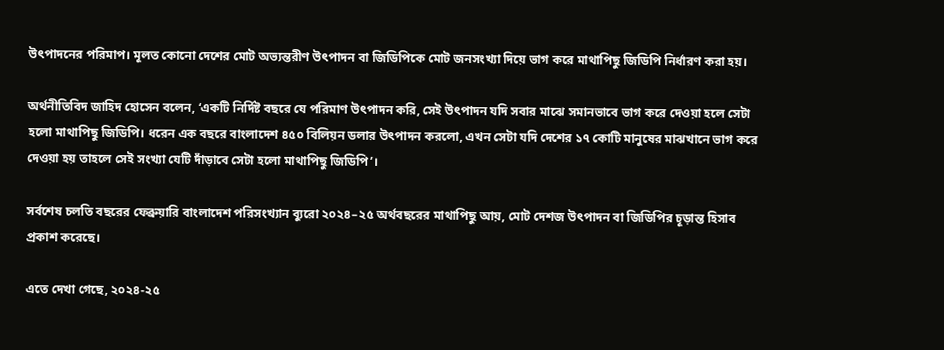উৎপাদনের পরিমাপ। মূলত কোনো দেশের মোট অভ্যন্তরীণ উৎপাদন বা জিডিপিকে মোট জনসংখ্যা দিয়ে ভাগ করে মাথাপিছু জিডিপি নির্ধারণ করা হয়।

অর্থনীতিবিদ জাহিদ হোসেন বলেন, ‘একটি নির্দিষ্ট বছরে যে পরিমাণ উৎপাদন করি, সেই উৎপাদন যদি সবার মাঝে সমানভাবে ভাগ করে দেওয়া হলে সেটা হলো মাথাপিছু জিডিপি। ধরেন এক বছরে বাংলাদেশ ৪৫০ বিলিয়ন ডলার উৎপাদন করলো, এখন সেটা যদি দেশের ১৭ কোটি মানুষের মাঝখানে ভাগ করে দেওয়া হয় তাহলে সেই সংখ্যা যেটি দাঁড়াবে সেটা হলো মাথাপিছু জিডিপি’।

সর্বশেষ চলতি বছরের ফেব্রুয়ারি বাংলাদেশ পরিসংখ্যান ব্যুরো ২০২৪–২৫ অর্থবছরের মাথাপিছু আয়, মোট দেশজ উৎপাদন বা জিডিপির চূড়ান্ত হিসাব প্রকাশ করেছে।

এতে দেখা গেছে, ২০২৪-২৫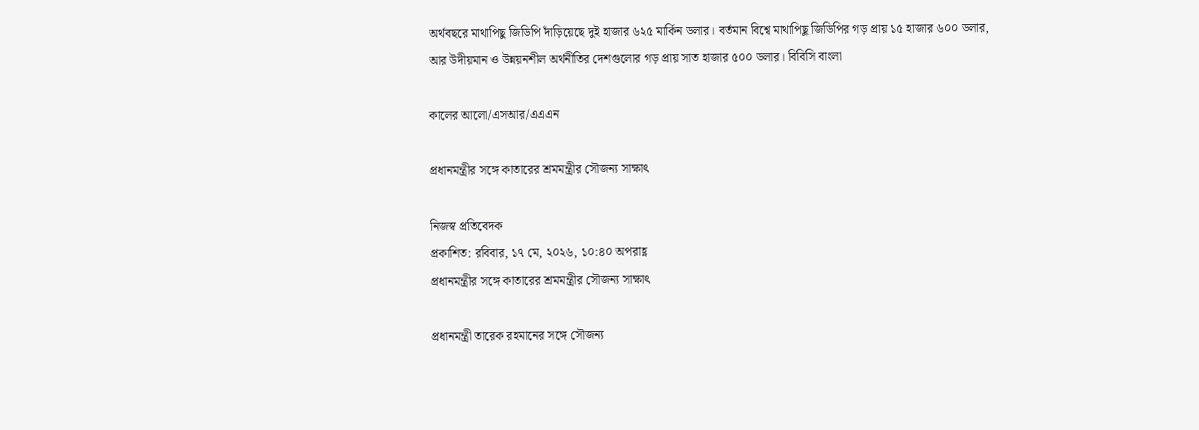অর্থবছরে মাথাপিছু জিডিপি দাঁড়িয়েছে দুই হাজার ৬২৫ মার্কিন ডলার। বর্তমান বিশ্বে মাথাপিছু জিডিপির গড় প্রায় ১৫ হাজার ৬০০ ডলার, আর উদীয়মান ও উন্নয়নশীল অর্থনীতির দেশগুলোর গড় প্রায় সাত হাজার ৫০০ ডলার। বিবিসি বাংলা

কালের আলো/এসআর/এএএন

প্রধানমন্ত্রীর সঙ্গে কাতারের শ্রমমন্ত্রীর সৌজন্য সাক্ষাৎ

নিজস্ব প্রতিবেদক
প্রকাশিত: রবিবার, ১৭ মে, ২০২৬, ১০:৪০ অপরাহ্ণ
প্রধানমন্ত্রীর সঙ্গে কাতারের শ্রমমন্ত্রীর সৌজন্য সাক্ষাৎ

প্রধানমন্ত্রী তারেক রহমানের সঙ্গে সৌজন্য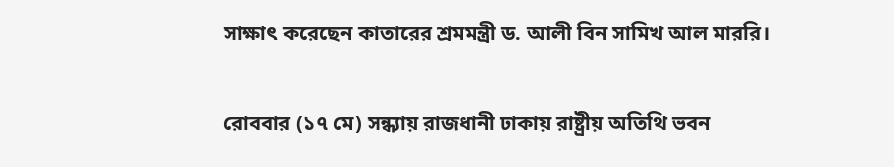সাক্ষাৎ করেছেন কাতারের শ্রমমন্ত্রী ড. আলী বিন সামিখ আল মাররি।

রোববার (১৭ মে) সন্ধ্যায় রাজধানী ঢাকায় রাষ্ট্রীয় অতিথি ভবন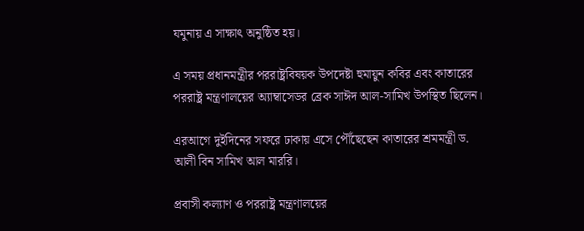যমুনায় এ সাক্ষাৎ অনুষ্ঠিত হয়।

এ সময় প্রধানমন্ত্রীর পররাষ্ট্রবিষয়ক উপদেষ্টা হুমায়ুন কবির এবং কাতারের পররাষ্ট্র মন্ত্রণালয়ের অ্যাম্বাসেডর ব্রেক সাঈদ আল-সামিখ উপস্থিত ছিলেন।

এরআগে দুইদিনের সফরে ঢাকায় এসে পৌঁছেছেন কাতারের শ্রমমন্ত্রী ড. আলী বিন সামিখ আল মাররি।

প্রবাসী কল্যাণ ও পররাষ্ট্র মন্ত্রণালয়ের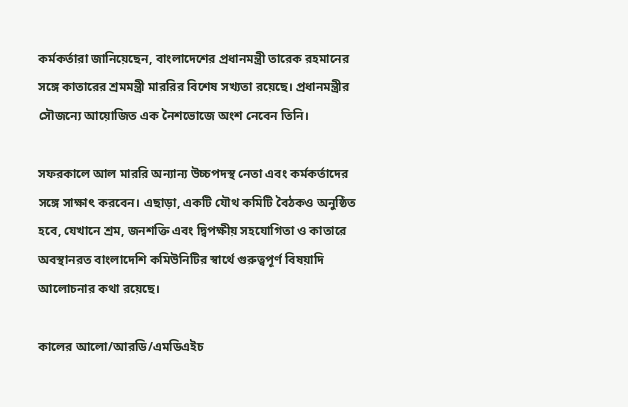কর্মকর্তারা জানিয়েছেন, বাংলাদেশের প্রধানমন্ত্রী তারেক রহমানের সঙ্গে কাতারের শ্রমমন্ত্রী মাররির বিশেষ সখ্যতা রয়েছে। প্রধানমন্ত্রীর সৌজন্যে আয়োজিত এক নৈশভোজে অংশ নেবেন তিনি।

সফরকালে আল মাররি অন্যান্য উচ্চপদস্থ নেতা এবং কর্মকর্তাদের সঙ্গে সাক্ষাৎ করবেন। এছাড়া, একটি যৌথ কমিটি বৈঠকও অনুষ্ঠিত হবে, যেখানে শ্রম, জনশক্তি এবং দ্বিপক্ষীয় সহযোগিতা ও কাতারে অবস্থানরত বাংলাদেশি কমিউনিটির স্বার্থে গুরুত্বপূর্ণ বিষয়াদি আলোচনার কথা রয়েছে।

কালের আলো/আরডি/এমডিএইচ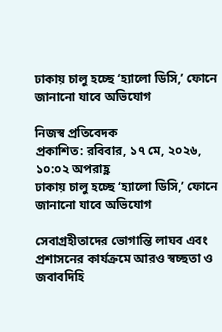ঢাকায় চালু হচ্ছে ‘হ্যালো ডিসি,’ ফোনে জানানো যাবে অভিযোগ

নিজস্ব প্রতিবেদক
প্রকাশিত: রবিবার, ১৭ মে, ২০২৬, ১০:০২ অপরাহ্ণ
ঢাকায় চালু হচ্ছে ‘হ্যালো ডিসি,’ ফোনে জানানো যাবে অভিযোগ

সেবাগ্রহীতাদের ভোগান্তি লাঘব এবং প্রশাসনের কার্যক্রমে আরও স্বচ্ছতা ও জবাবদিহি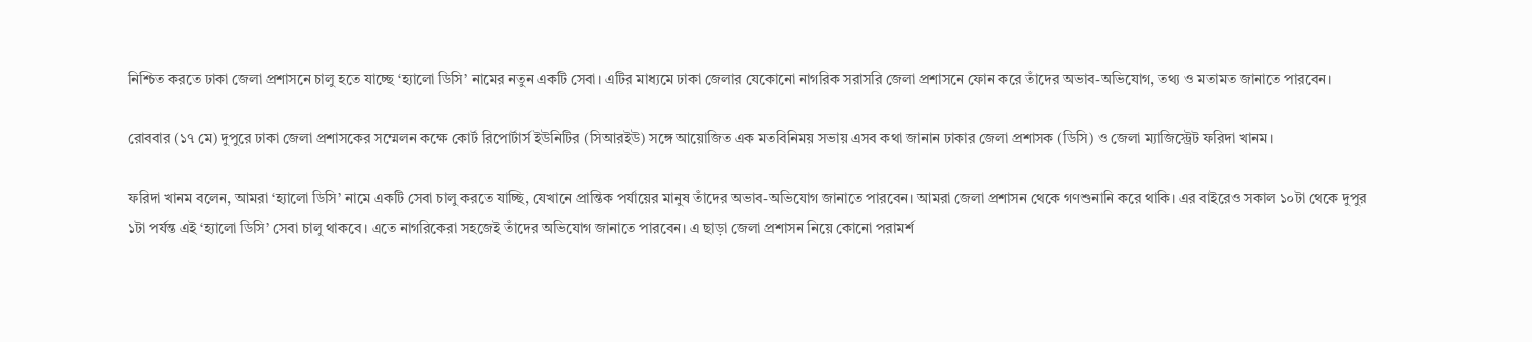নিশ্চিত করতে ঢাকা জেলা প্রশাসনে চালু হতে যাচ্ছে ‘হ্যালো ডিসি’ নামের নতুন একটি সেবা। এটির মাধ্যমে ঢাকা জেলার যেকোনো নাগরিক সরাসরি জেলা প্রশাসনে ফোন করে তাঁদের অভাব-অভিযোগ, তথ্য ও মতামত জানাতে পারবেন।

রোববার (১৭ মে) দুপুরে ঢাকা জেলা প্রশাসকের সম্মেলন কক্ষে কোর্ট রিপোর্টার্স ইউনিটির (সিআরইউ) সঙ্গে আয়োজিত এক মতবিনিময় সভায় এসব কথা জানান ঢাকার জেলা প্রশাসক (ডিসি) ও জেলা ম্যাজিস্ট্রেট ফরিদা খানম।

ফরিদা খানম বলেন, আমরা ‘হ্যালো ডিসি’ নামে একটি সেবা চালু করতে যাচ্ছি, যেখানে প্রান্তিক পর্যায়ের মানুষ তাঁদের অভাব-অভিযোগ জানাতে পারবেন। আমরা জেলা প্রশাসন থেকে গণশুনানি করে থাকি। এর বাইরেও সকাল ১০টা থেকে দুপুর ১টা পর্যন্ত এই ‘হ্যালো ডিসি’ সেবা চালু থাকবে। এতে নাগরিকেরা সহজেই তাঁদের অভিযোগ জানাতে পারবেন। এ ছাড়া জেলা প্রশাসন নিয়ে কোনো পরামর্শ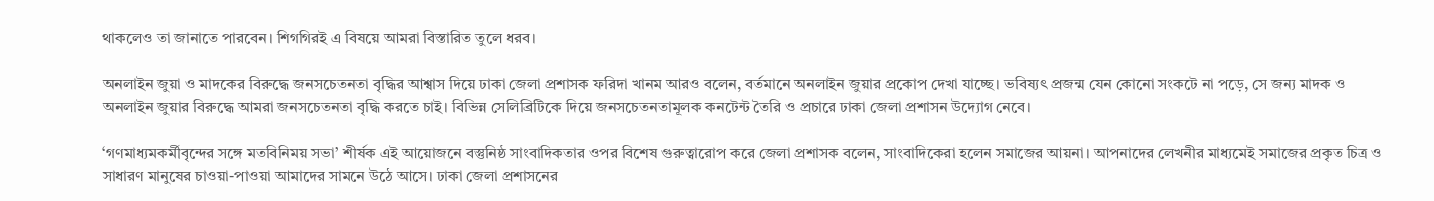থাকলেও তা জানাতে পারবেন। শিগগিরই এ বিষয়ে আমরা বিস্তারিত তুলে ধরব।

অনলাইন জুয়া ও মাদকের বিরুদ্ধে জনসচেতনতা বৃদ্ধির আশ্বাস দিয়ে ঢাকা জেলা প্রশাসক ফরিদা খানম আরও বলেন, বর্তমানে অনলাইন জুয়ার প্রকোপ দেখা যাচ্ছে। ভবিষ্যৎ প্রজন্ম যেন কোনো সংকটে না পড়ে, সে জন্য মাদক ও অনলাইন জুয়ার বিরুদ্ধে আমরা জনসচেতনতা বৃদ্ধি করতে চাই। বিভিন্ন সেলিব্রিটিকে দিয়ে জনসচেতনতামূলক কনটেন্ট তৈরি ও প্রচারে ঢাকা জেলা প্রশাসন উদ্যোগ নেবে।

‘গণমাধ্যমকর্মীবৃন্দের সঙ্গে মতবিনিময় সভা’ শীর্ষক এই আয়োজনে বস্তুনিষ্ঠ সাংবাদিকতার ওপর বিশেষ গুরুত্বারোপ করে জেলা প্রশাসক বলেন, সাংবাদিকেরা হলেন সমাজের আয়না। আপনাদের লেখনীর মাধ্যমেই সমাজের প্রকৃত চিত্র ও সাধারণ মানুষের চাওয়া-পাওয়া আমাদের সামনে উঠে আসে। ঢাকা জেলা প্রশাসনের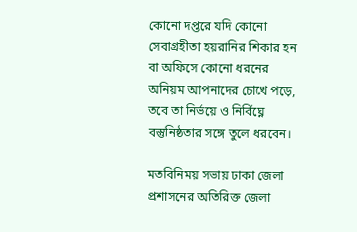কোনো দপ্তরে যদি কোনো সেবাগ্রহীতা হয়রানির শিকার হন বা অফিসে কোনো ধরনের অনিয়ম আপনাদের চোখে পড়ে, তবে তা নির্ভয়ে ও নির্বিঘ্নে বস্তুনিষ্ঠতার সঙ্গে তুলে ধরবেন।

মতবিনিময় সভায় ঢাকা জেলা প্রশাসনের অতিরিক্ত জেলা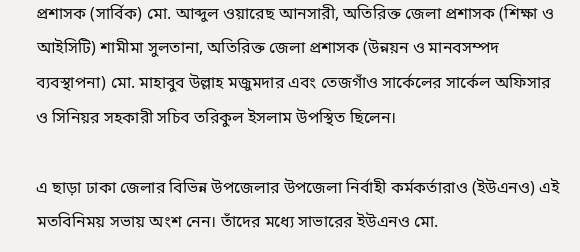প্রশাসক (সার্বিক) মো. আব্দুল ওয়ারেছ আনসারী, অতিরিক্ত জেলা প্রশাসক (শিক্ষা ও আইসিটি) শামীমা সুলতানা, অতিরিক্ত জেলা প্রশাসক (উন্নয়ন ও মানবসম্পদ ব্যবস্থাপনা) মো. মাহাবুব উল্লাহ মজুমদার এবং তেজগাঁও সার্কেলের সার্কেল অফিসার ও সিনিয়র সহকারী সচিব তরিকুল ইসলাম উপস্থিত ছিলেন।

এ ছাড়া ঢাকা জেলার বিভিন্ন উপজেলার উপজেলা নির্বাহী কর্মকর্তারাও (ইউএনও) এই মতবিনিময় সভায় অংশ নেন। তাঁদের মধ্যে সাভারের ইউএনও মো.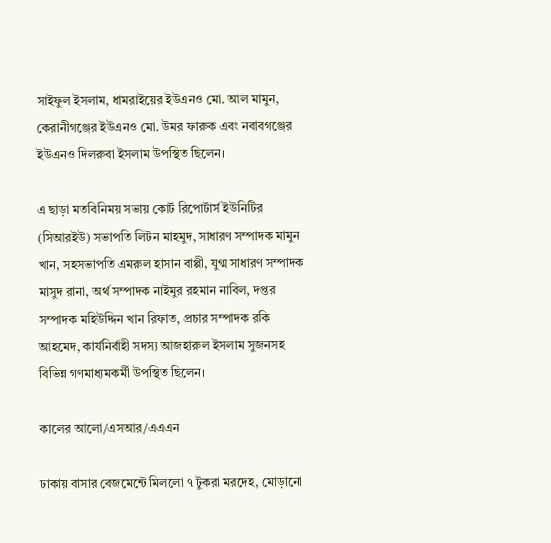সাইফুল ইসলাম, ধামরাইয়ের ইউএনও মো. আল মামুন, কেরানীগঞ্জের ইউএনও মো. উমর ফারুক এবং নবাবগঞ্জের ইউএনও দিলরুবা ইসলাম উপস্থিত ছিলেন।

এ ছাড়া মতবিনিময় সভায় কোর্ট রিপোর্টার্স ইউনিটির (সিআরইউ) সভাপতি লিটন মাহমুদ, সাধারণ সম্পাদক মামুন খান, সহসভাপতি এমরুল হাসান বাপ্পী, যুগ্ম সাধারণ সম্পাদক মাসুদ রানা, অর্থ সম্পাদক নাইমুর রহমান নাবিল, দপ্তর সম্পাদক মহিউদ্দিন খান রিফাত, প্রচার সম্পাদক রকি আহমেদ, কার্যনির্বাহী সদস্য আজহারুল ইসলাম সুজনসহ বিভিন্ন গণমাধ্যমকর্মী উপস্থিত ছিলেন।

কালের আলো/এসআর/এএএন

ঢাকায় বাসার বেজমেন্টে মিললো ৭ টুকরা মরদেহ, মোড়ানো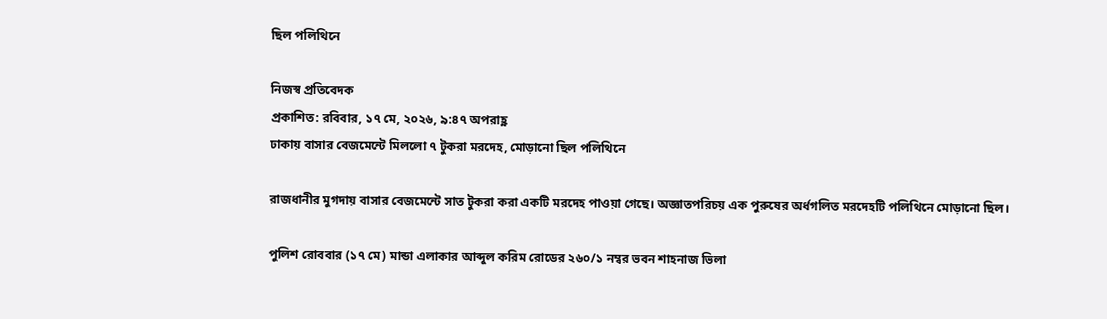ছিল পলিথিনে

নিজস্ব প্রতিবেদক
প্রকাশিত: রবিবার, ১৭ মে, ২০২৬, ৯:৪৭ অপরাহ্ণ
ঢাকায় বাসার বেজমেন্টে মিললো ৭ টুকরা মরদেহ, মোড়ানো ছিল পলিথিনে

রাজধানীর মুগদায় বাসার বেজমেন্টে সাত টুকরা করা একটি মরদেহ পাওয়া গেছে। অজ্ঞাতপরিচয় এক পুরুষের অর্ধগলিত মরদেহটি পলিথিনে মোড়ানো ছিল।

পুলিশ রোববার (১৭ মে) মান্ডা এলাকার আব্দুল করিম রোডের ২৬০/১ নম্বর ভবন শাহনাজ ভিলা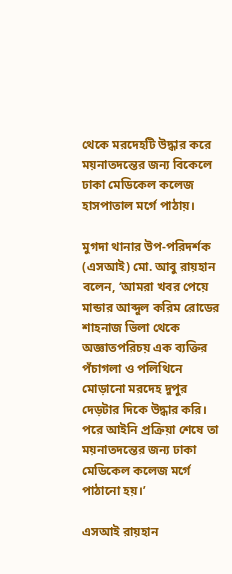থেকে মরদেহটি উদ্ধার করে ময়নাতদন্তের জন্য বিকেলে ঢাকা মেডিকেল কলেজ হাসপাতাল মর্গে পাঠায়।

মুগদা থানার উপ-পরিদর্শক (এসআই) মো. আবু রায়হান বলেন, ‘আমরা খবর পেয়ে মান্ডার আব্দুল করিম রোডের শাহনাজ ভিলা থেকে অজ্ঞাতপরিচয় এক ব্যক্তির পঁচাগলা ও পলিথিনে মোড়ানো মরদেহ দুপুর দেড়টার দিকে উদ্ধার করি। পরে আইনি প্রক্রিয়া শেষে তা ময়নাতদন্তের জন্য ঢাকা মেডিকেল কলেজ মর্গে পাঠানো হয়।’

এসআই রায়হান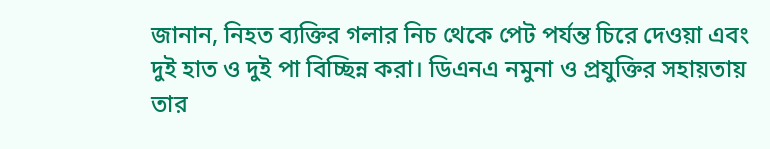জানান, নিহত ব্যক্তির গলার নিচ থেকে পেট পর্যন্ত চিরে দেওয়া এবং দুই হাত ও দুই পা বিচ্ছিন্ন করা। ডিএনএ নমুনা ও প্রযুক্তির সহায়তায় তার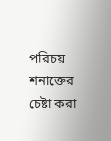পরিচয় শনাক্তের চেষ্টা করা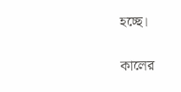হচ্ছে।

কালের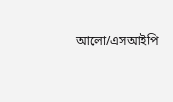আলো/এসআইপি